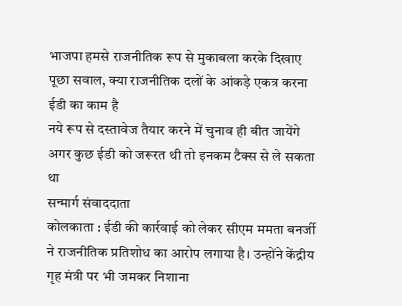भाजपा हमसे राजनीतिक रूप से मुकाबला करके दिखाए
पूछा सवाल, क्या राजनीतिक दलों के आंकड़े एकत्र करना ईडी का काम है
नये रूप से दस्तावेज तैयार करने में चुनाव ही बीत जायेंगे
अगर कुछ ईडी को जरूरत थी तो इनकम टैक्स से ले सकता था
सन्मार्ग संवाददाता
कोलकाता : ईडी की कार्रवाई को लेकर सीएम ममता बनर्जी ने राजनीतिक प्रतिशोध का आरोप लगाया है। उन्होंने केंद्रीय गृह मंत्री पर भी जमकर निशाना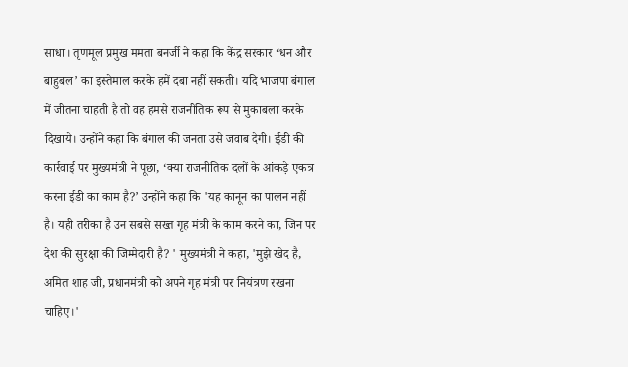साधा। तृणमूल प्रमुख ममता बनर्जी ने कहा कि केंद्र सरकार ‘धन और बाहुबल’ का इस्तेमाल करके हमें दबा नहीं सकती। यदि भाजपा बंगाल में जीतना चाहती है तो वह हमसे राजनीतिक रूप से मुकाबला करके दिखाये। उन्होंने कहा कि बंगाल की जनता उसे जवाब देगी। ईडी की कार्रवाई पर मुख्यमंत्री ने पूछा, ‘क्या राजनीतिक दलों के आंकड़े एकत्र करना ईडी का काम है?’ उन्होंने कहा कि 'यह कानून का पालन नहीं है। यही तरीका है उन सबसे सख्त गृह मंत्री के काम करने का, जिन पर देश की सुरक्षा की जिम्मेदारी है? ' मुख्यमंत्री ने कहा, 'मुझे खेद है, अमित शाह जी, प्रधानमंत्री को अपने गृह मंत्री पर नियंत्रण रखना चाहिए।'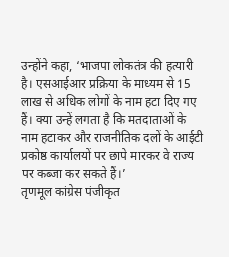उन्होंने कहा, ‘भाजपा लोकतंत्र की हत्यारी है। एसआईआर प्रक्रिया के माध्यम से 15 लाख से अधिक लोगों के नाम हटा दिए गए हैं। क्या उन्हें लगता है कि मतदाताओं के नाम हटाकर और राजनीतिक दलों के आईटी प्रकोष्ठ कार्यालयों पर छापे मारकर वे राज्य पर कब्जा कर सकते हैं।’
तृणमूल कांग्रेस पंजीकृत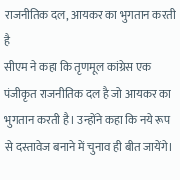राजनीतिक दल, आयकर का भुगतान करती है
सीएम ने कहा कि तृणमूल कांग्रेस एक पंजीकृत राजनीतिक दल है जो आयकर का भुगतान करती है। उन्होंने कहा कि नये रूप से दस्तावेज बनाने में चुनाव ही बीत जायेंगे।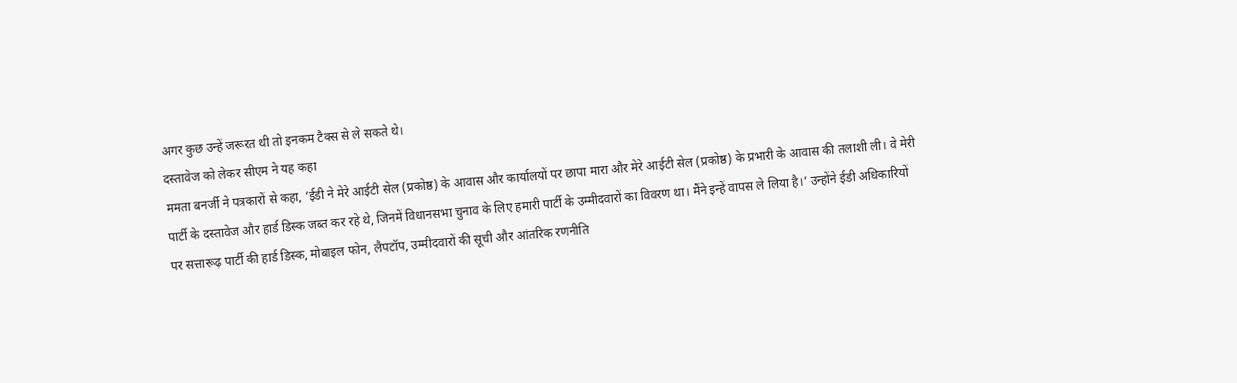अगर कुछ उन्हें जरूरत थी तो इनकम टैक्स से ले सकते थे।
दस्तावेज को लेकर सीएम ने यह कहा
ममता बनर्जी ने पत्रकारों से कहा, ‘ईडी ने मेरे आईटी सेल (प्रकोष्ठ) के आवास और कार्यालयों पर छापा मारा और मेरे आईटी सेल (प्रकोष्ठ) के प्रभारी के आवास की तलाशी ली। वे मेरी पार्टी के दस्तावेज और हार्ड डिस्क जब्त कर रहे थे, जिनमें विधानसभा चुनाव के लिए हमारी पार्टी के उम्मीदवारों का विवरण था। मैंने इन्हें वापस ले लिया है।’ उन्होंने ईडी अधिकारियों पर सत्तारूढ़ पार्टी की हार्ड डिस्क, मोबाइल फोन, लैपटॉप, उम्मीदवारों की सूची और आंतरिक रणनीति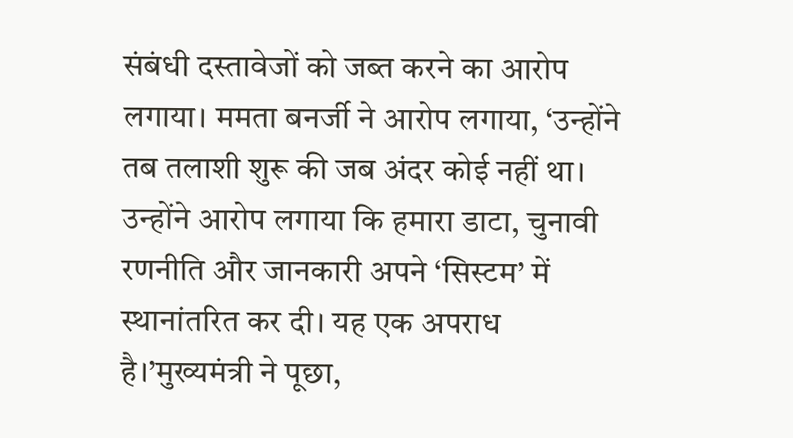संबंधी दस्तावेजों को जब्त करने का आरोप लगाया। ममता बनर्जी ने आरोप लगाया, ‘उन्होंने तब तलाशी शुरू की जब अंदर कोई नहीं था। उन्होंने आरोप लगाया कि हमारा डाटा, चुनावी रणनीति और जानकारी अपने ‘सिस्टम’ में स्थानांतरित कर दी। यह एक अपराध है।’मुख्यमंत्री ने पूछा,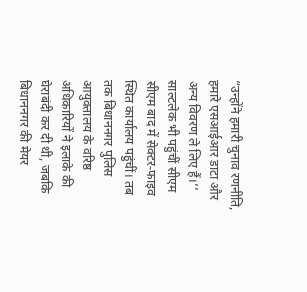“उन्होंने हमारी चुनाव रणनीति, हमारे एसआईआर डाटा और अन्य विवरण ले लिए हैं।’’
साल्टलेक भी पहुंचीं सीएम
सीएम बाद में सेक्टर-फाइव स्थित कार्यालय पहुंचीं। तब तक बिधाननगर पुलिस आयुक्तालय के वरिष्ठ अधिकारियों ने इलाके की घेराबंदी कर दी थी, जबकि बिधाननगर की मेयर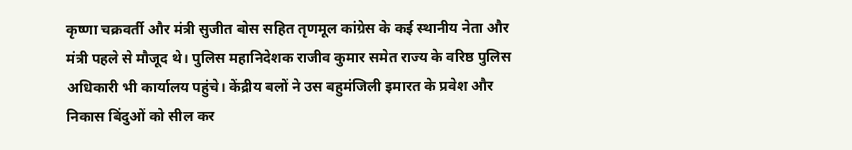कृष्णा चक्रवर्ती और मंत्री सुजीत बोस सहित तृणमूल कांग्रेस के कई स्थानीय नेता और मंत्री पहले से मौजूद थे। पुलिस महानिदेशक राजीव कुमार समेत राज्य के वरिष्ठ पुलिस अधिकारी भी कार्यालय पहुंचे। केंद्रीय बलों ने उस बहुमंजिली इमारत के प्रवेश और निकास बिंदुओं को सील कर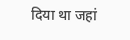दिया था जहां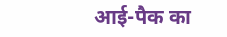आई-पैक का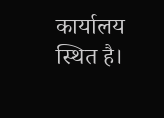कार्यालय स्थित है।